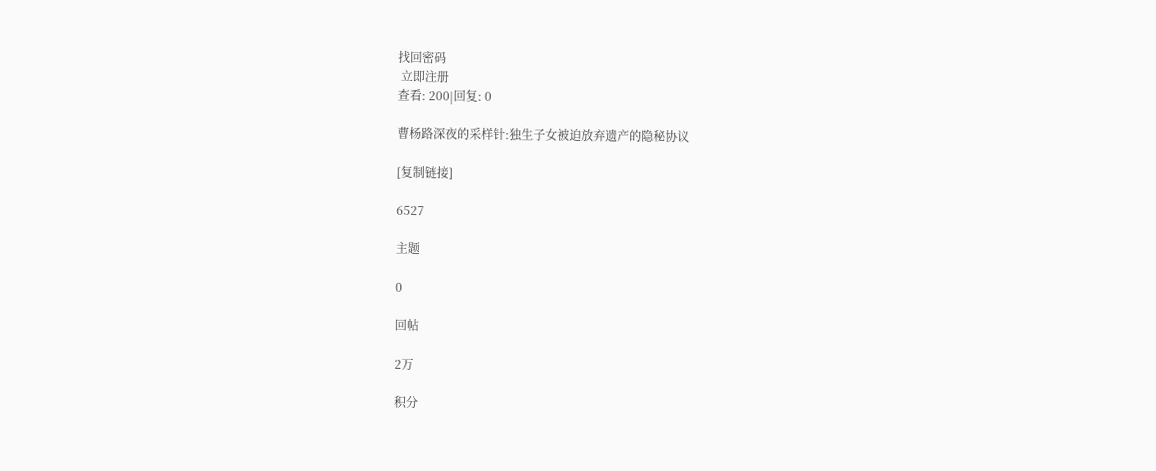找回密码
 立即注册
查看: 200|回复: 0

曹杨路深夜的采样针:独生子女被迫放弃遗产的隐秘协议

[复制链接]

6527

主题

0

回帖

2万

积分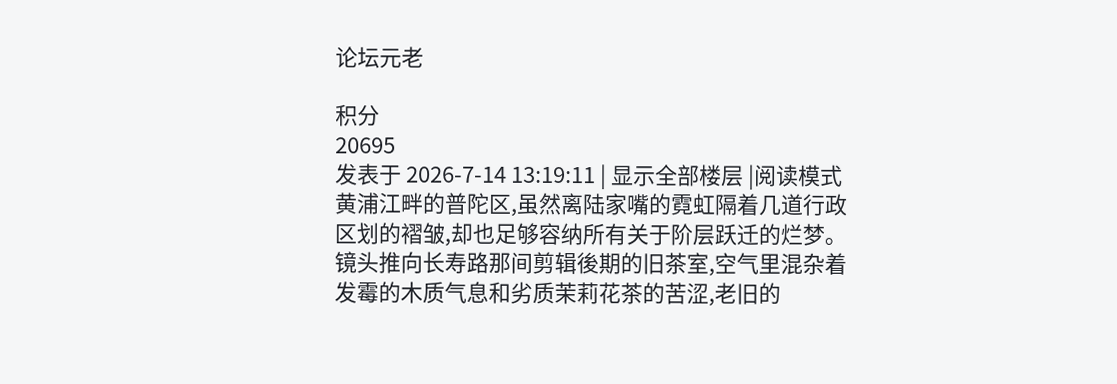论坛元老

积分
20695
发表于 2026-7-14 13:19:11 | 显示全部楼层 |阅读模式
黄浦江畔的普陀区,虽然离陆家嘴的霓虹隔着几道行政区划的褶皱,却也足够容纳所有关于阶层跃迁的烂梦。镜头推向长寿路那间剪辑後期的旧茶室,空气里混杂着发霉的木质气息和劣质茉莉花茶的苦涩,老旧的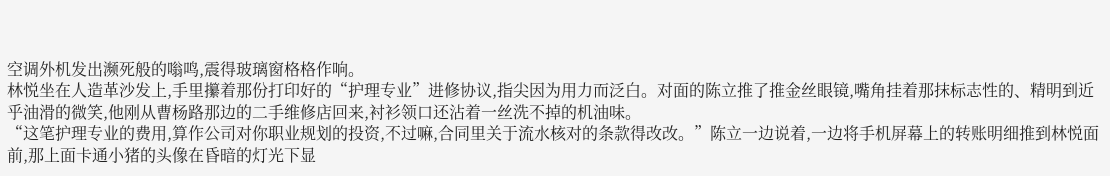空调外机发出濒死般的嗡鸣,震得玻璃窗格格作响。
林悦坐在人造革沙发上,手里攥着那份打印好的“护理专业”进修协议,指尖因为用力而泛白。对面的陈立推了推金丝眼镜,嘴角挂着那抹标志性的、精明到近乎油滑的微笑,他刚从曹杨路那边的二手维修店回来,衬衫领口还沾着一丝洗不掉的机油味。
“这笔护理专业的费用,算作公司对你职业规划的投资,不过嘛,合同里关于流水核对的条款得改改。”陈立一边说着,一边将手机屏幕上的转账明细推到林悦面前,那上面卡通小猪的头像在昏暗的灯光下显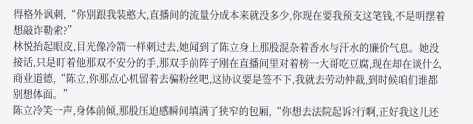得格外讽刺,“你别跟我装憨大,直播间的流量分成本来就没多少,你现在要我预支这笔钱,不是明摆着想敲诈勒索?”
林悦抬起眼皮,目光像冷箭一样刺过去,她闻到了陈立身上那股混杂着香水与汗水的廉价气息。她没接话,只是盯着他那双不安分的手,那双手前阵子刚在直播间里对着榜一大哥吃豆腐,现在却在谈什么商业道德,“陈立,你那点心机留着去骗粉丝吧,这协议要是签不下,我就去劳动仲裁,到时候咱们谁都别想体面。”
陈立冷笑一声,身体前倾,那股压迫感瞬间填满了狭窄的包厢,“你想去法院起诉?行啊,正好我这儿还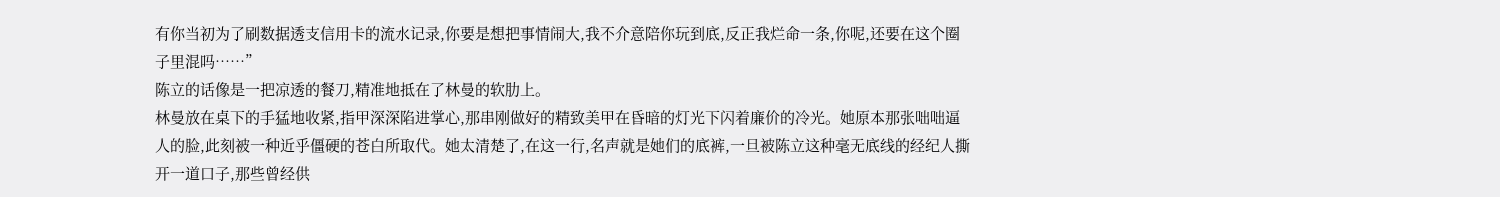有你当初为了刷数据透支信用卡的流水记录,你要是想把事情闹大,我不介意陪你玩到底,反正我烂命一条,你呢,还要在这个圈子里混吗……”
陈立的话像是一把凉透的餐刀,精准地抵在了林曼的软肋上。
林曼放在桌下的手猛地收紧,指甲深深陷进掌心,那串刚做好的精致美甲在昏暗的灯光下闪着廉价的冷光。她原本那张咄咄逼人的脸,此刻被一种近乎僵硬的苍白所取代。她太清楚了,在这一行,名声就是她们的底裤,一旦被陈立这种毫无底线的经纪人撕开一道口子,那些曾经供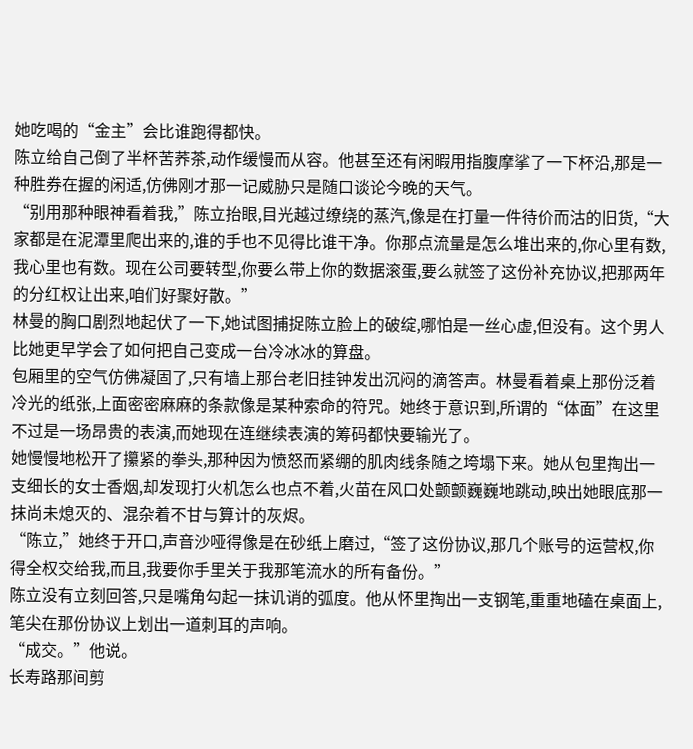她吃喝的“金主”会比谁跑得都快。
陈立给自己倒了半杯苦荞茶,动作缓慢而从容。他甚至还有闲暇用指腹摩挲了一下杯沿,那是一种胜券在握的闲适,仿佛刚才那一记威胁只是随口谈论今晚的天气。
“别用那种眼神看着我,”陈立抬眼,目光越过缭绕的蒸汽,像是在打量一件待价而沽的旧货,“大家都是在泥潭里爬出来的,谁的手也不见得比谁干净。你那点流量是怎么堆出来的,你心里有数,我心里也有数。现在公司要转型,你要么带上你的数据滚蛋,要么就签了这份补充协议,把那两年的分红权让出来,咱们好聚好散。”
林曼的胸口剧烈地起伏了一下,她试图捕捉陈立脸上的破绽,哪怕是一丝心虚,但没有。这个男人比她更早学会了如何把自己变成一台冷冰冰的算盘。
包厢里的空气仿佛凝固了,只有墙上那台老旧挂钟发出沉闷的滴答声。林曼看着桌上那份泛着冷光的纸张,上面密密麻麻的条款像是某种索命的符咒。她终于意识到,所谓的“体面”在这里不过是一场昂贵的表演,而她现在连继续表演的筹码都快要输光了。
她慢慢地松开了攥紧的拳头,那种因为愤怒而紧绷的肌肉线条随之垮塌下来。她从包里掏出一支细长的女士香烟,却发现打火机怎么也点不着,火苗在风口处颤颤巍巍地跳动,映出她眼底那一抹尚未熄灭的、混杂着不甘与算计的灰烬。
“陈立,”她终于开口,声音沙哑得像是在砂纸上磨过,“签了这份协议,那几个账号的运营权,你得全权交给我,而且,我要你手里关于我那笔流水的所有备份。”
陈立没有立刻回答,只是嘴角勾起一抹讥诮的弧度。他从怀里掏出一支钢笔,重重地磕在桌面上,笔尖在那份协议上划出一道刺耳的声响。
“成交。”他说。
长寿路那间剪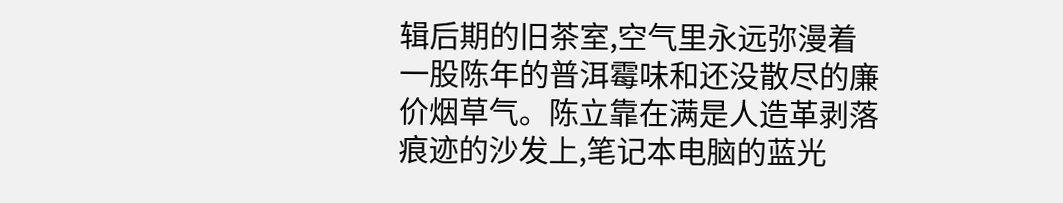辑后期的旧茶室,空气里永远弥漫着一股陈年的普洱霉味和还没散尽的廉价烟草气。陈立靠在满是人造革剥落痕迹的沙发上,笔记本电脑的蓝光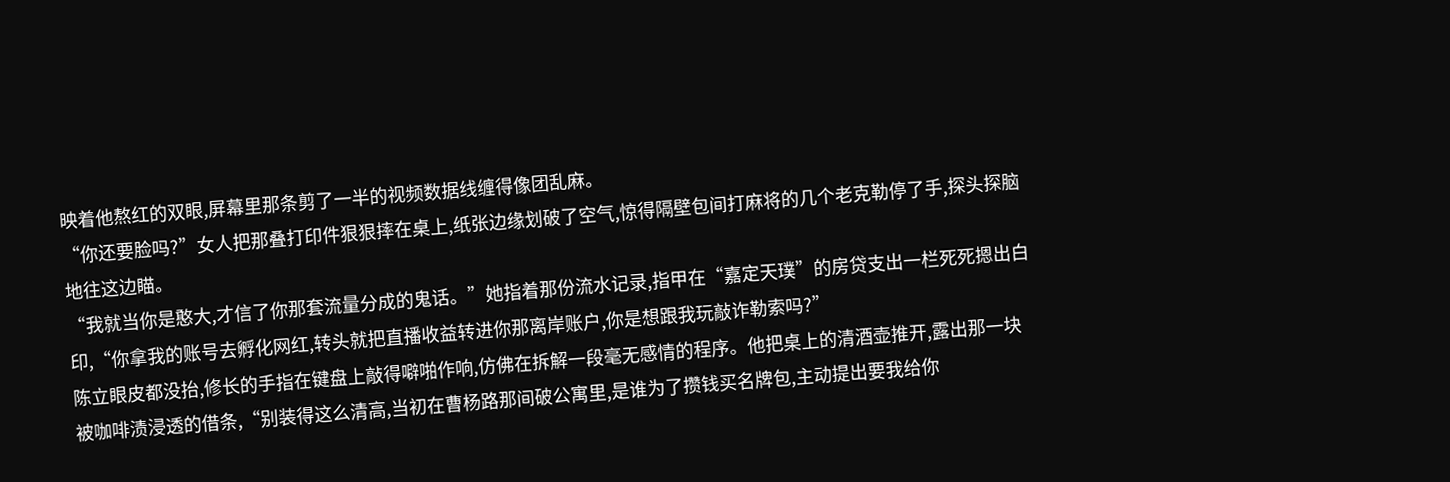映着他熬红的双眼,屏幕里那条剪了一半的视频数据线缠得像团乱麻。
“你还要脸吗?”女人把那叠打印件狠狠摔在桌上,纸张边缘划破了空气,惊得隔壁包间打麻将的几个老克勒停了手,探头探脑地往这边瞄。
“我就当你是憨大,才信了你那套流量分成的鬼话。”她指着那份流水记录,指甲在“嘉定天璞”的房贷支出一栏死死摁出白印,“你拿我的账号去孵化网红,转头就把直播收益转进你那离岸账户,你是想跟我玩敲诈勒索吗?”
陈立眼皮都没抬,修长的手指在键盘上敲得噼啪作响,仿佛在拆解一段毫无感情的程序。他把桌上的清酒壶推开,露出那一块被咖啡渍浸透的借条,“别装得这么清高,当初在曹杨路那间破公寓里,是谁为了攒钱买名牌包,主动提出要我给你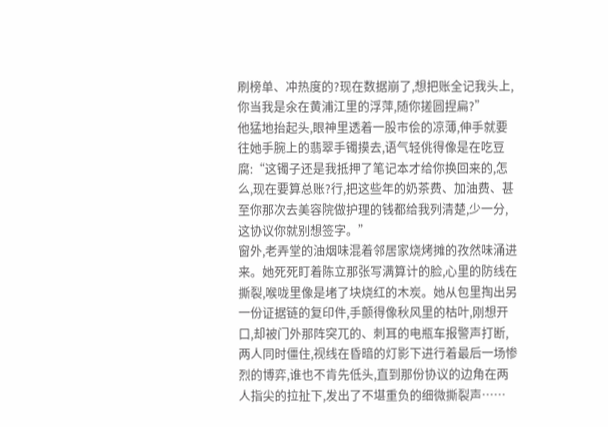刷榜单、冲热度的?现在数据崩了,想把账全记我头上,你当我是氽在黄浦江里的浮萍,随你搓圆捏扁?”
他猛地抬起头,眼神里透着一股市侩的凉薄,伸手就要往她手腕上的翡翠手镯摸去,语气轻佻得像是在吃豆腐:“这镯子还是我抵押了笔记本才给你换回来的,怎么,现在要算总账?行,把这些年的奶茶费、加油费、甚至你那次去美容院做护理的钱都给我列清楚,少一分,这协议你就别想签字。”
窗外,老弄堂的油烟味混着邻居家烧烤摊的孜然味涌进来。她死死盯着陈立那张写满算计的脸,心里的防线在撕裂,喉咙里像是堵了块烧红的木炭。她从包里掏出另一份证据链的复印件,手颤得像秋风里的枯叶,刚想开口,却被门外那阵突兀的、刺耳的电瓶车报警声打断,两人同时僵住,视线在昏暗的灯影下进行着最后一场惨烈的博弈,谁也不肯先低头,直到那份协议的边角在两人指尖的拉扯下,发出了不堪重负的细微撕裂声……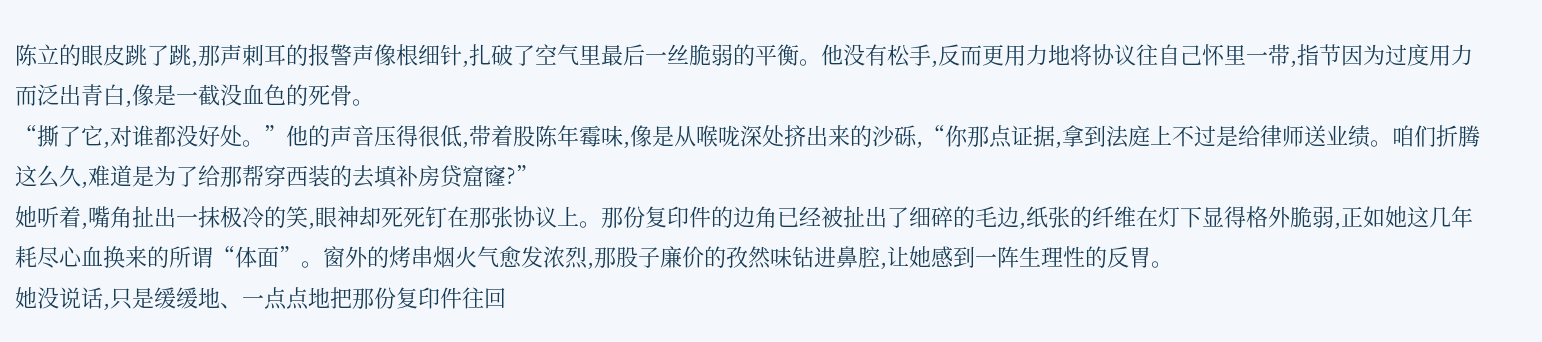陈立的眼皮跳了跳,那声刺耳的报警声像根细针,扎破了空气里最后一丝脆弱的平衡。他没有松手,反而更用力地将协议往自己怀里一带,指节因为过度用力而泛出青白,像是一截没血色的死骨。
“撕了它,对谁都没好处。”他的声音压得很低,带着股陈年霉味,像是从喉咙深处挤出来的沙砾,“你那点证据,拿到法庭上不过是给律师送业绩。咱们折腾这么久,难道是为了给那帮穿西装的去填补房贷窟窿?”
她听着,嘴角扯出一抹极冷的笑,眼神却死死钉在那张协议上。那份复印件的边角已经被扯出了细碎的毛边,纸张的纤维在灯下显得格外脆弱,正如她这几年耗尽心血换来的所谓“体面”。窗外的烤串烟火气愈发浓烈,那股子廉价的孜然味钻进鼻腔,让她感到一阵生理性的反胃。
她没说话,只是缓缓地、一点点地把那份复印件往回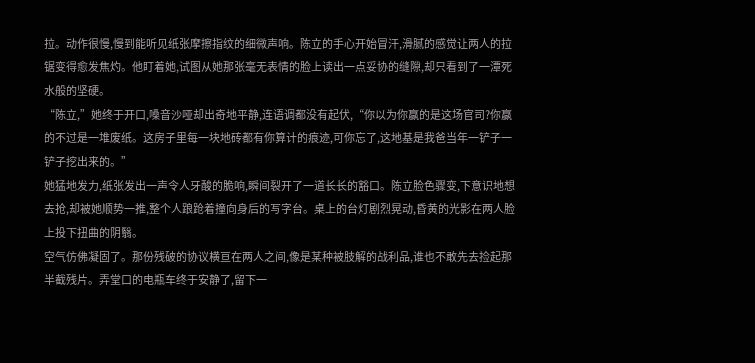拉。动作很慢,慢到能听见纸张摩擦指纹的细微声响。陈立的手心开始冒汗,滑腻的感觉让两人的拉锯变得愈发焦灼。他盯着她,试图从她那张毫无表情的脸上读出一点妥协的缝隙,却只看到了一潭死水般的坚硬。
“陈立,”她终于开口,嗓音沙哑却出奇地平静,连语调都没有起伏,“你以为你赢的是这场官司?你赢的不过是一堆废纸。这房子里每一块地砖都有你算计的痕迹,可你忘了,这地基是我爸当年一铲子一铲子挖出来的。”
她猛地发力,纸张发出一声令人牙酸的脆响,瞬间裂开了一道长长的豁口。陈立脸色骤变,下意识地想去抢,却被她顺势一推,整个人踉跄着撞向身后的写字台。桌上的台灯剧烈晃动,昏黄的光影在两人脸上投下扭曲的阴翳。
空气仿佛凝固了。那份残破的协议横亘在两人之间,像是某种被肢解的战利品,谁也不敢先去捡起那半截残片。弄堂口的电瓶车终于安静了,留下一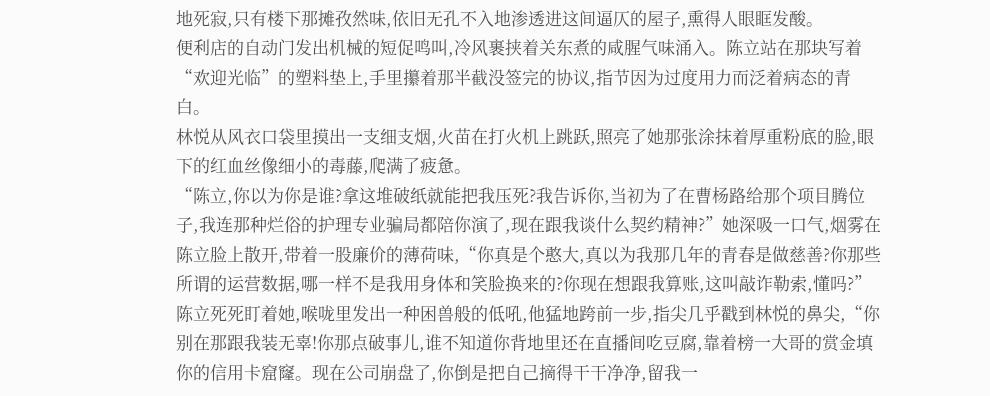地死寂,只有楼下那摊孜然味,依旧无孔不入地渗透进这间逼仄的屋子,熏得人眼眶发酸。
便利店的自动门发出机械的短促鸣叫,冷风裹挟着关东煮的咸腥气味涌入。陈立站在那块写着“欢迎光临”的塑料垫上,手里攥着那半截没签完的协议,指节因为过度用力而泛着病态的青白。
林悦从风衣口袋里摸出一支细支烟,火苗在打火机上跳跃,照亮了她那张涂抹着厚重粉底的脸,眼下的红血丝像细小的毒藤,爬满了疲惫。
“陈立,你以为你是谁?拿这堆破纸就能把我压死?我告诉你,当初为了在曹杨路给那个项目腾位子,我连那种烂俗的护理专业骗局都陪你演了,现在跟我谈什么契约精神?”她深吸一口气,烟雾在陈立脸上散开,带着一股廉价的薄荷味,“你真是个憨大,真以为我那几年的青春是做慈善?你那些所谓的运营数据,哪一样不是我用身体和笑脸换来的?你现在想跟我算账,这叫敲诈勒索,懂吗?”
陈立死死盯着她,喉咙里发出一种困兽般的低吼,他猛地跨前一步,指尖几乎戳到林悦的鼻尖,“你别在那跟我装无辜!你那点破事儿,谁不知道你背地里还在直播间吃豆腐,靠着榜一大哥的赏金填你的信用卡窟窿。现在公司崩盘了,你倒是把自己摘得干干净净,留我一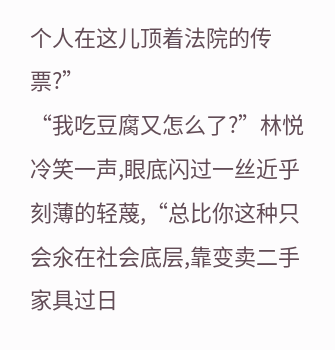个人在这儿顶着法院的传票?”
“我吃豆腐又怎么了?”林悦冷笑一声,眼底闪过一丝近乎刻薄的轻蔑,“总比你这种只会氽在社会底层,靠变卖二手家具过日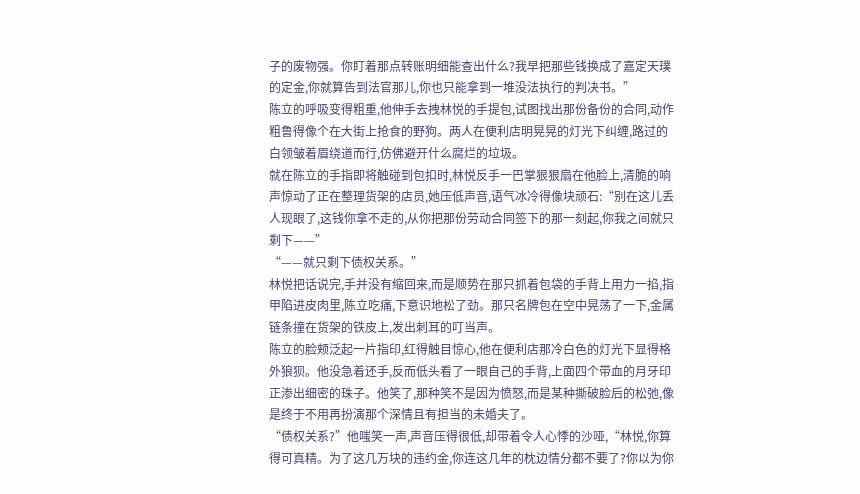子的废物强。你盯着那点转账明细能查出什么?我早把那些钱换成了嘉定天璞的定金,你就算告到法官那儿,你也只能拿到一堆没法执行的判决书。”
陈立的呼吸变得粗重,他伸手去拽林悦的手提包,试图找出那份备份的合同,动作粗鲁得像个在大街上抢食的野狗。两人在便利店明晃晃的灯光下纠缠,路过的白领皱着眉绕道而行,仿佛避开什么腐烂的垃圾。
就在陈立的手指即将触碰到包扣时,林悦反手一巴掌狠狠扇在他脸上,清脆的响声惊动了正在整理货架的店员,她压低声音,语气冰冷得像块顽石:“别在这儿丢人现眼了,这钱你拿不走的,从你把那份劳动合同签下的那一刻起,你我之间就只剩下——”
“——就只剩下债权关系。”
林悦把话说完,手并没有缩回来,而是顺势在那只抓着包袋的手背上用力一掐,指甲陷进皮肉里,陈立吃痛,下意识地松了劲。那只名牌包在空中晃荡了一下,金属链条撞在货架的铁皮上,发出刺耳的叮当声。
陈立的脸颊泛起一片指印,红得触目惊心,他在便利店那冷白色的灯光下显得格外狼狈。他没急着还手,反而低头看了一眼自己的手背,上面四个带血的月牙印正渗出细密的珠子。他笑了,那种笑不是因为愤怒,而是某种撕破脸后的松弛,像是终于不用再扮演那个深情且有担当的未婚夫了。
“债权关系?”他嗤笑一声,声音压得很低,却带着令人心悸的沙哑,“林悦,你算得可真精。为了这几万块的违约金,你连这几年的枕边情分都不要了?你以为你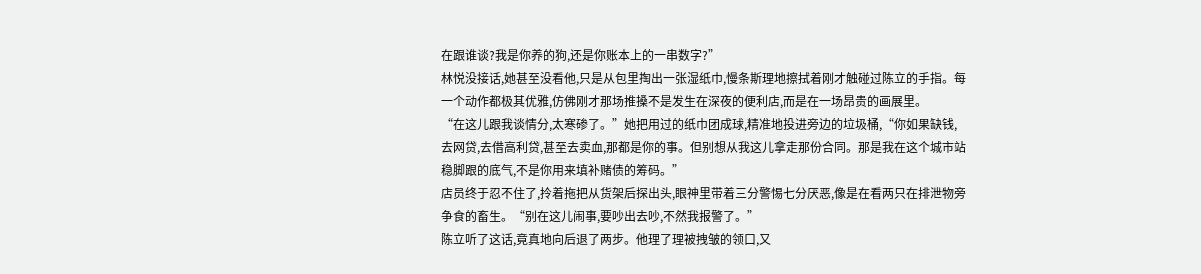在跟谁谈?我是你养的狗,还是你账本上的一串数字?”
林悦没接话,她甚至没看他,只是从包里掏出一张湿纸巾,慢条斯理地擦拭着刚才触碰过陈立的手指。每一个动作都极其优雅,仿佛刚才那场推搡不是发生在深夜的便利店,而是在一场昂贵的画展里。
“在这儿跟我谈情分,太寒碜了。”她把用过的纸巾团成球,精准地投进旁边的垃圾桶,“你如果缺钱,去网贷,去借高利贷,甚至去卖血,那都是你的事。但别想从我这儿拿走那份合同。那是我在这个城市站稳脚跟的底气,不是你用来填补赌债的筹码。”
店员终于忍不住了,拎着拖把从货架后探出头,眼神里带着三分警惕七分厌恶,像是在看两只在排泄物旁争食的畜生。“别在这儿闹事,要吵出去吵,不然我报警了。”
陈立听了这话,竟真地向后退了两步。他理了理被拽皱的领口,又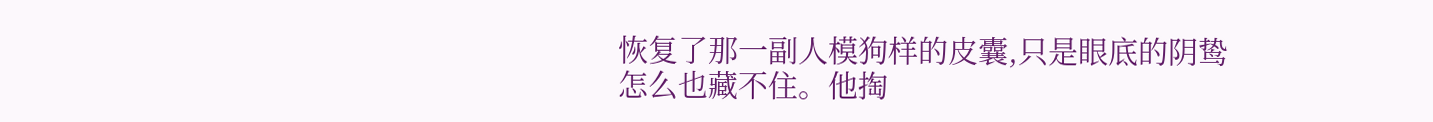恢复了那一副人模狗样的皮囊,只是眼底的阴鸷怎么也藏不住。他掏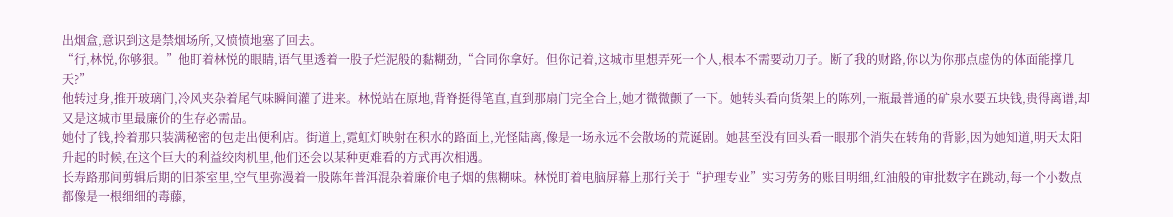出烟盒,意识到这是禁烟场所,又愤愤地塞了回去。
“行,林悦,你够狠。”他盯着林悦的眼睛,语气里透着一股子烂泥般的黏糊劲,“合同你拿好。但你记着,这城市里想弄死一个人,根本不需要动刀子。断了我的财路,你以为你那点虚伪的体面能撑几天?”
他转过身,推开玻璃门,冷风夹杂着尾气味瞬间灌了进来。林悦站在原地,背脊挺得笔直,直到那扇门完全合上,她才微微颤了一下。她转头看向货架上的陈列,一瓶最普通的矿泉水要五块钱,贵得离谱,却又是这城市里最廉价的生存必需品。
她付了钱,拎着那只装满秘密的包走出便利店。街道上,霓虹灯映射在积水的路面上,光怪陆离,像是一场永远不会散场的荒诞剧。她甚至没有回头看一眼那个消失在转角的背影,因为她知道,明天太阳升起的时候,在这个巨大的利益绞肉机里,他们还会以某种更难看的方式再次相遇。
长寿路那间剪辑后期的旧茶室里,空气里弥漫着一股陈年普洱混杂着廉价电子烟的焦糊味。林悦盯着电脑屏幕上那行关于“护理专业”实习劳务的账目明细,红油般的审批数字在跳动,每一个小数点都像是一根细细的毒藤,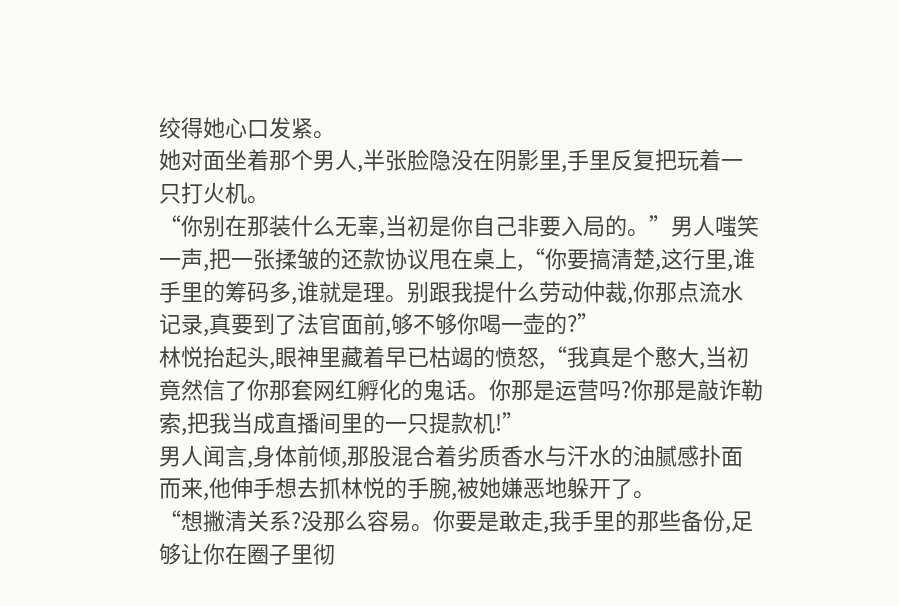绞得她心口发紧。
她对面坐着那个男人,半张脸隐没在阴影里,手里反复把玩着一只打火机。
“你别在那装什么无辜,当初是你自己非要入局的。”男人嗤笑一声,把一张揉皱的还款协议甩在桌上,“你要搞清楚,这行里,谁手里的筹码多,谁就是理。别跟我提什么劳动仲裁,你那点流水记录,真要到了法官面前,够不够你喝一壶的?”
林悦抬起头,眼神里藏着早已枯竭的愤怒,“我真是个憨大,当初竟然信了你那套网红孵化的鬼话。你那是运营吗?你那是敲诈勒索,把我当成直播间里的一只提款机!”
男人闻言,身体前倾,那股混合着劣质香水与汗水的油腻感扑面而来,他伸手想去抓林悦的手腕,被她嫌恶地躲开了。
“想撇清关系?没那么容易。你要是敢走,我手里的那些备份,足够让你在圈子里彻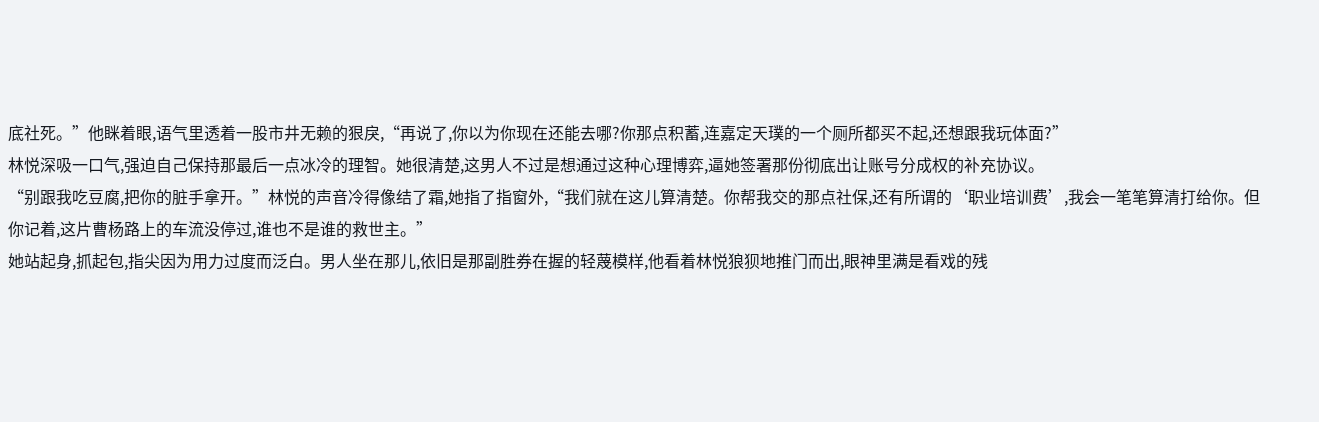底社死。”他眯着眼,语气里透着一股市井无赖的狠戾,“再说了,你以为你现在还能去哪?你那点积蓄,连嘉定天璞的一个厕所都买不起,还想跟我玩体面?”
林悦深吸一口气,强迫自己保持那最后一点冰冷的理智。她很清楚,这男人不过是想通过这种心理博弈,逼她签署那份彻底出让账号分成权的补充协议。
“别跟我吃豆腐,把你的脏手拿开。”林悦的声音冷得像结了霜,她指了指窗外,“我们就在这儿算清楚。你帮我交的那点社保,还有所谓的‘职业培训费’,我会一笔笔算清打给你。但你记着,这片曹杨路上的车流没停过,谁也不是谁的救世主。”
她站起身,抓起包,指尖因为用力过度而泛白。男人坐在那儿,依旧是那副胜券在握的轻蔑模样,他看着林悦狼狈地推门而出,眼神里满是看戏的残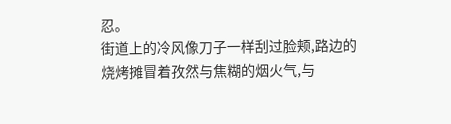忍。
街道上的冷风像刀子一样刮过脸颊,路边的烧烤摊冒着孜然与焦糊的烟火气,与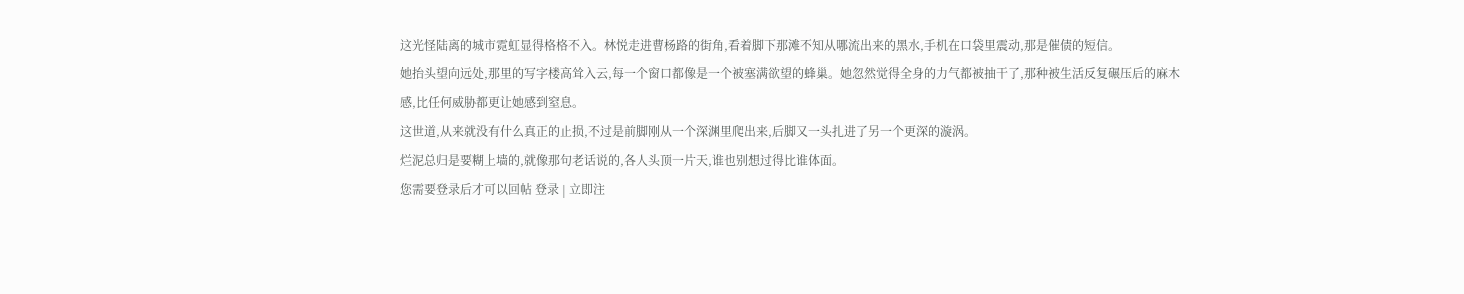这光怪陆离的城市霓虹显得格格不入。林悦走进曹杨路的街角,看着脚下那滩不知从哪流出来的黑水,手机在口袋里震动,那是催债的短信。
她抬头望向远处,那里的写字楼高耸入云,每一个窗口都像是一个被塞满欲望的蜂巢。她忽然觉得全身的力气都被抽干了,那种被生活反复碾压后的麻木感,比任何威胁都更让她感到窒息。
这世道,从来就没有什么真正的止损,不过是前脚刚从一个深渊里爬出来,后脚又一头扎进了另一个更深的漩涡。
烂泥总归是要糊上墙的,就像那句老话说的,各人头顶一片天,谁也别想过得比谁体面。
您需要登录后才可以回帖 登录 | 立即注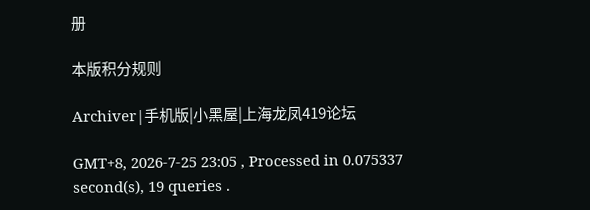册

本版积分规则

Archiver|手机版|小黑屋|上海龙凤419论坛

GMT+8, 2026-7-25 23:05 , Processed in 0.075337 second(s), 19 queries .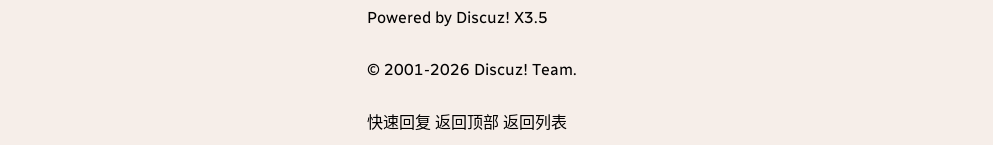Powered by Discuz! X3.5

© 2001-2026 Discuz! Team.

快速回复 返回顶部 返回列表